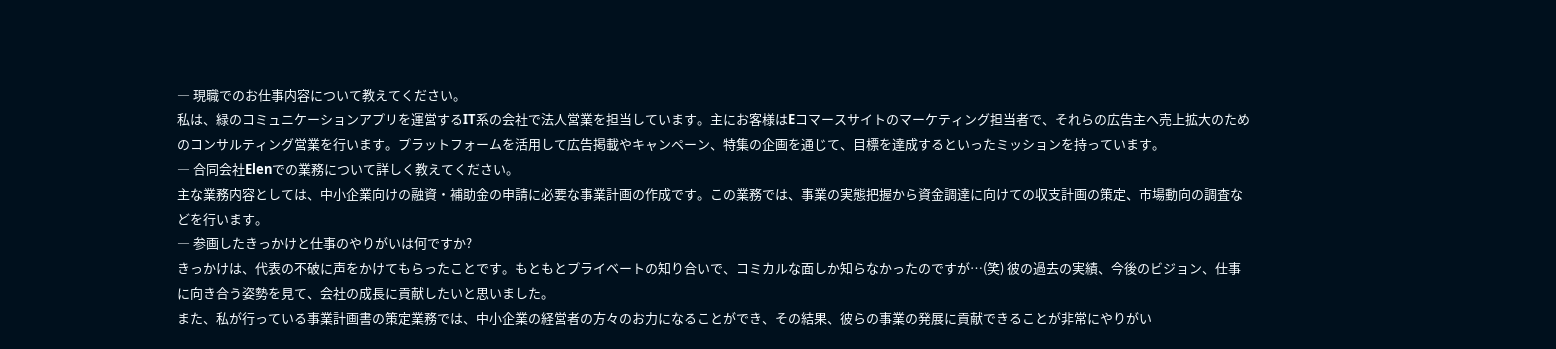― 現職でのお仕事内容について教えてください。
私は、緑のコミュニケーションアプリを運営するIT系の会社で法人営業を担当しています。主にお客様はEコマースサイトのマーケティング担当者で、それらの広告主へ売上拡大のためのコンサルティング営業を行います。プラットフォームを活用して広告掲載やキャンペーン、特集の企画を通じて、目標を達成するといったミッションを持っています。
― 合同会社Elenでの業務について詳しく教えてください。
主な業務内容としては、中小企業向けの融資・補助金の申請に必要な事業計画の作成です。この業務では、事業の実態把握から資金調達に向けての収支計画の策定、市場動向の調査などを行います。
― 参画したきっかけと仕事のやりがいは何ですか?
きっかけは、代表の不破に声をかけてもらったことです。もともとプライベートの知り合いで、コミカルな面しか知らなかったのですが…(笑) 彼の過去の実績、今後のビジョン、仕事に向き合う姿勢を見て、会社の成長に貢献したいと思いました。
また、私が行っている事業計画書の策定業務では、中小企業の経営者の方々のお力になることができ、その結果、彼らの事業の発展に貢献できることが非常にやりがい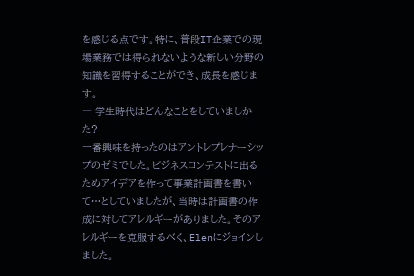を感じる点です。特に、普段IT企業での現場業務では得られないような新しい分野の知識を習得することができ、成長を感じます。
― 学生時代はどんなことをしていましかた?
一番興味を持ったのはアントレプレナーシップのゼミでした。ビジネスコンテストに出るためアイデアを作って事業計画書を書いて…としていましたが、当時は計画書の作成に対してアレルギーがありました。そのアレルギーを克服するべく、Elenにジョインしました。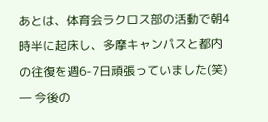あとは、体育会ラクロス部の活動で朝4時半に起床し、多摩キャンパスと都内の往復を週6-7日頑張っていました(笑)
― 今後の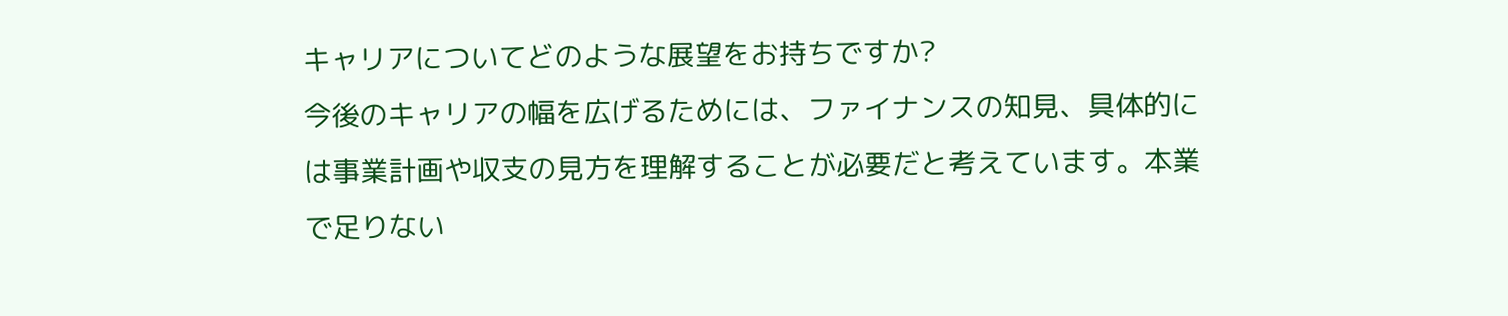キャリアについてどのような展望をお持ちですか?
今後のキャリアの幅を広げるためには、ファイナンスの知見、具体的には事業計画や収支の見方を理解することが必要だと考えています。本業で足りない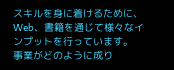スキルを身に着けるために、Web、書籍を通じて様々なインプットを行っています。
事業がどのように成り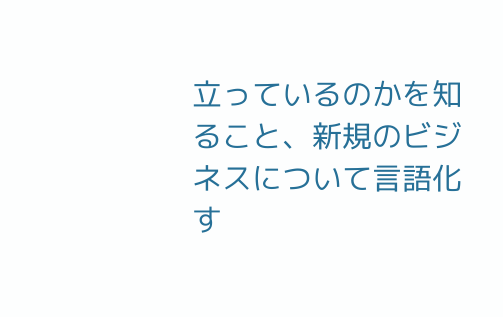立っているのかを知ること、新規のビジネスについて言語化す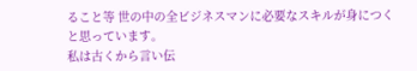ること等 世の中の全ビジネスマンに必要なスキルが身につくと思っています。
私は古くから言い伝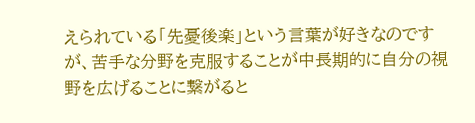えられている「先憂後楽」という言葉が好きなのですが、苦手な分野を克服することが中長期的に自分の視野を広げることに繋がると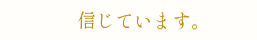信じています。